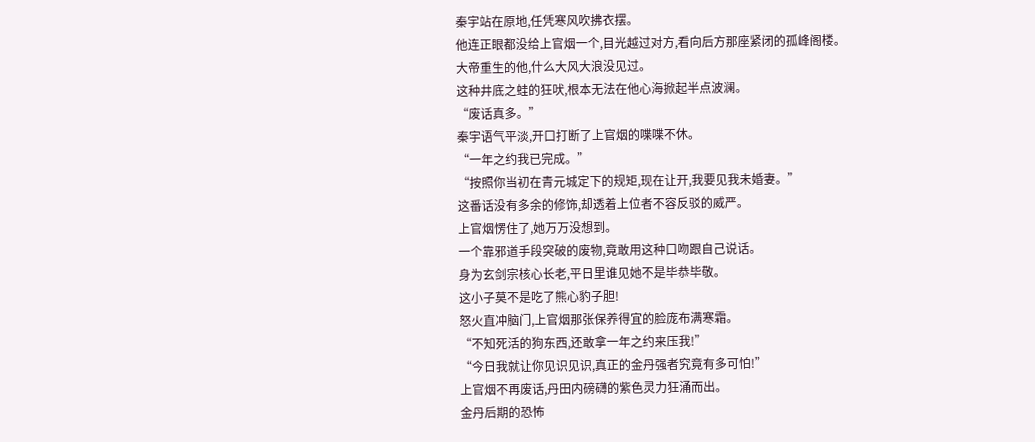秦宇站在原地,任凭寒风吹拂衣摆。
他连正眼都没给上官烟一个,目光越过对方,看向后方那座紧闭的孤峰阁楼。
大帝重生的他,什么大风大浪没见过。
这种井底之蛙的狂吠,根本无法在他心海掀起半点波澜。
“废话真多。”
秦宇语气平淡,开口打断了上官烟的喋喋不休。
“一年之约我已完成。”
“按照你当初在青元城定下的规矩,现在让开,我要见我未婚妻。”
这番话没有多余的修饰,却透着上位者不容反驳的威严。
上官烟愣住了,她万万没想到。
一个靠邪道手段突破的废物,竟敢用这种口吻跟自己说话。
身为玄剑宗核心长老,平日里谁见她不是毕恭毕敬。
这小子莫不是吃了熊心豹子胆!
怒火直冲脑门,上官烟那张保养得宜的脸庞布满寒霜。
“不知死活的狗东西,还敢拿一年之约来压我!”
“今日我就让你见识见识,真正的金丹强者究竟有多可怕!”
上官烟不再废话,丹田内磅礴的紫色灵力狂涌而出。
金丹后期的恐怖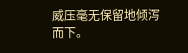威压毫无保留地倾泻而下。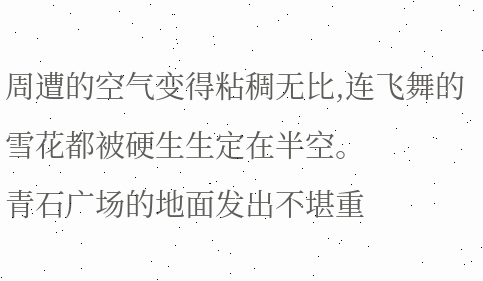周遭的空气变得粘稠无比,连飞舞的雪花都被硬生生定在半空。
青石广场的地面发出不堪重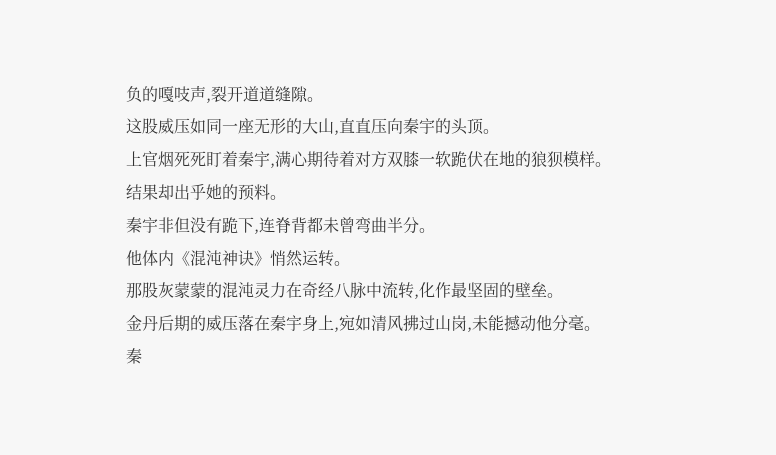负的嘎吱声,裂开道道缝隙。
这股威压如同一座无形的大山,直直压向秦宇的头顶。
上官烟死死盯着秦宇,满心期待着对方双膝一软跪伏在地的狼狈模样。
结果却出乎她的预料。
秦宇非但没有跪下,连脊背都未曾弯曲半分。
他体内《混沌神诀》悄然运转。
那股灰蒙蒙的混沌灵力在奇经八脉中流转,化作最坚固的壁垒。
金丹后期的威压落在秦宇身上,宛如清风拂过山岗,未能撼动他分毫。
秦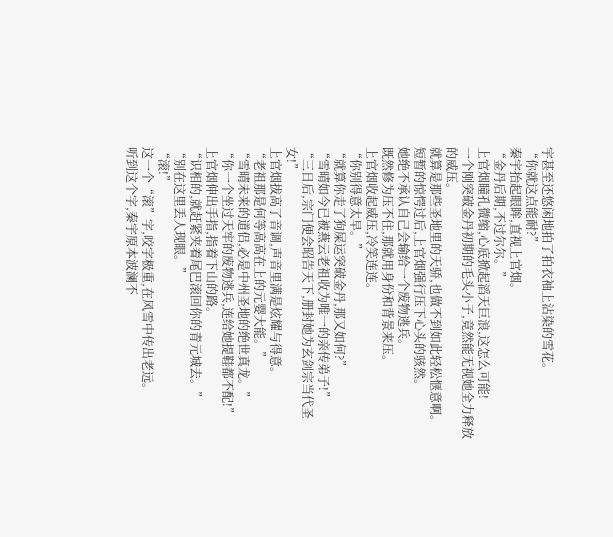宇甚至还悠闲地拍了拍衣袖上沾染的雪花。
“你就这点能耐?”
秦宇抬起眼眸,直视上官烟。
“金丹后期,不过尔尔。”
上官烟瞳孔微缩,心底掀起滔天巨浪,这怎么可能!
一个刚突破金丹初期的毛头小子,竟然能无视她全力释放的威压。
就算是那些圣地里的天骄,也做不到如此轻松惬意啊。
短暂的惊愕过后,上官烟强行压下心头的骇然。
她绝不承认自己会输给一个废物逃兵。
既然修为压不住,那就用身份和背景来压。
上官烟收起威压,冷笑连连。
“你别得意太早。”
“就算你走了狗屎运突破金丹,那又如何?”
“雪晴如今已被燕云老祖收为唯一的亲传弟子!”
“三日后,宗门便会昭告天下,册封她为玄剑宗当代圣女!”
上官烟拔高了音调,声音里满是炫耀与得意。
“老祖那是何等高高在上的元婴大能。”
“雪晴未来的道侣,必是中州圣地的绝世真龙。”
“你一个坐过天牢的废物逃兵,连给她提鞋都不配!”
上官烟伸出手指,指着下山的路。
“识相的,就赶紧夹着尾巴滚回你的青元城去。”
“别在这里丢人现眼。”
“滚!”
这一个“滚”字,咬字极重,在风雪中传出老远。
听到这个字,秦宇原本波澜不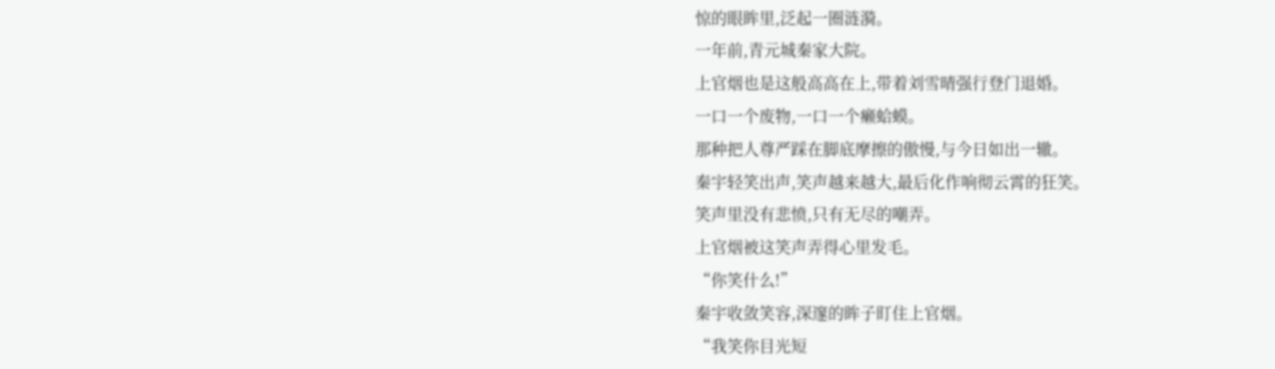惊的眼眸里,泛起一圈涟漪。
一年前,青元城秦家大院。
上官烟也是这般高高在上,带着刘雪晴强行登门退婚。
一口一个废物,一口一个癞蛤蟆。
那种把人尊严踩在脚底摩擦的傲慢,与今日如出一辙。
秦宇轻笑出声,笑声越来越大,最后化作响彻云霄的狂笑。
笑声里没有悲愤,只有无尽的嘲弄。
上官烟被这笑声弄得心里发毛。
“你笑什么!”
秦宇收敛笑容,深邃的眸子盯住上官烟。
“我笑你目光短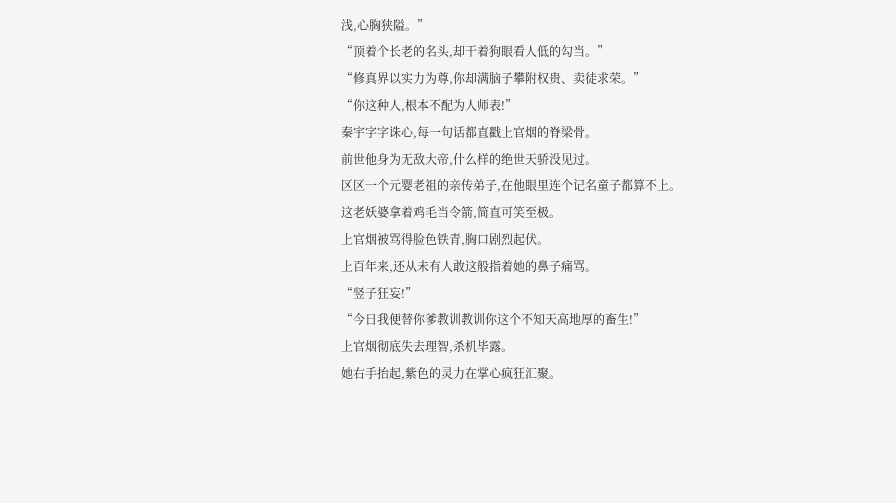浅,心胸狭隘。”
“顶着个长老的名头,却干着狗眼看人低的勾当。”
“修真界以实力为尊,你却满脑子攀附权贵、卖徒求荣。”
“你这种人,根本不配为人师表!”
秦宇字字诛心,每一句话都直戳上官烟的脊梁骨。
前世他身为无敌大帝,什么样的绝世天骄没见过。
区区一个元婴老祖的亲传弟子,在他眼里连个记名童子都算不上。
这老妖婆拿着鸡毛当令箭,简直可笑至极。
上官烟被骂得脸色铁青,胸口剧烈起伏。
上百年来,还从未有人敢这般指着她的鼻子痛骂。
“竖子狂妄!”
“今日我便替你爹教训教训你这个不知天高地厚的畜生!”
上官烟彻底失去理智,杀机毕露。
她右手抬起,紫色的灵力在掌心疯狂汇聚。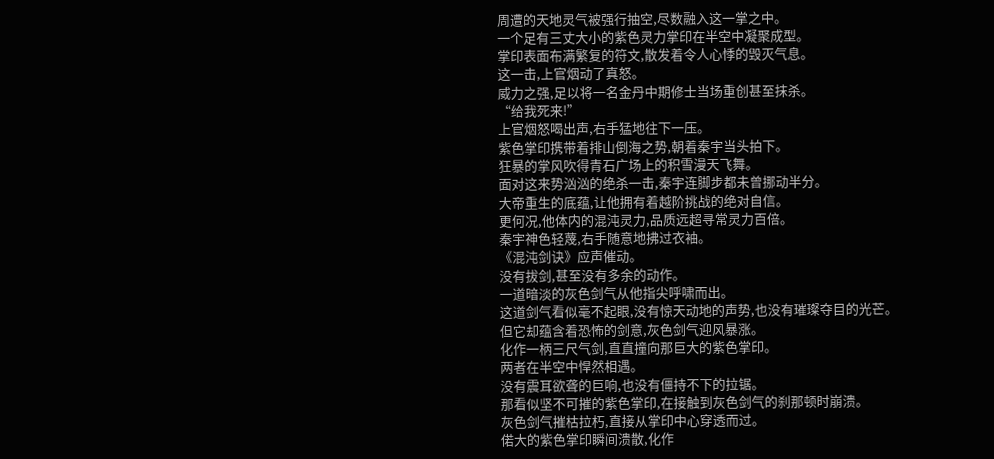周遭的天地灵气被强行抽空,尽数融入这一掌之中。
一个足有三丈大小的紫色灵力掌印在半空中凝聚成型。
掌印表面布满繁复的符文,散发着令人心悸的毁灭气息。
这一击,上官烟动了真怒。
威力之强,足以将一名金丹中期修士当场重创甚至抹杀。
“给我死来!”
上官烟怒喝出声,右手猛地往下一压。
紫色掌印携带着排山倒海之势,朝着秦宇当头拍下。
狂暴的掌风吹得青石广场上的积雪漫天飞舞。
面对这来势汹汹的绝杀一击,秦宇连脚步都未曾挪动半分。
大帝重生的底蕴,让他拥有着越阶挑战的绝对自信。
更何况,他体内的混沌灵力,品质远超寻常灵力百倍。
秦宇神色轻蔑,右手随意地拂过衣袖。
《混沌剑诀》应声催动。
没有拔剑,甚至没有多余的动作。
一道暗淡的灰色剑气从他指尖呼啸而出。
这道剑气看似毫不起眼,没有惊天动地的声势,也没有璀璨夺目的光芒。
但它却蕴含着恐怖的剑意,灰色剑气迎风暴涨。
化作一柄三尺气剑,直直撞向那巨大的紫色掌印。
两者在半空中悍然相遇。
没有震耳欲聋的巨响,也没有僵持不下的拉锯。
那看似坚不可摧的紫色掌印,在接触到灰色剑气的刹那顿时崩溃。
灰色剑气摧枯拉朽,直接从掌印中心穿透而过。
偌大的紫色掌印瞬间溃散,化作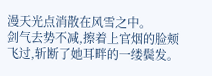漫天光点消散在风雪之中。
剑气去势不减,擦着上官烟的脸颊飞过,斩断了她耳畔的一缕鬓发。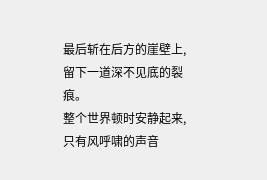最后斩在后方的崖壁上,留下一道深不见底的裂痕。
整个世界顿时安静起来,只有风呼啸的声音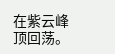在紫云峰顶回荡。